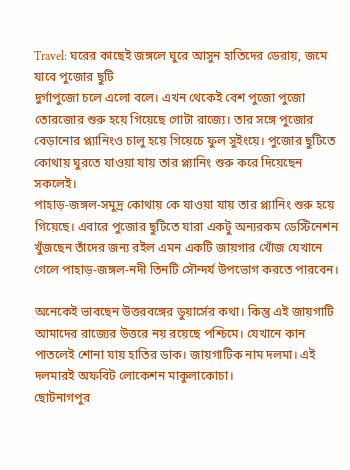Travel: ঘরের কাছেই জঙ্গলে ঘুরে আসুন হাতিদের ডেরায়, জমে যাবে পুজোর ছুটি
দুর্গাপুজো চলে এলো বলে। এখন থেকেই বেশ পুজো পুজো তোরজোর শুরু হয়ে গিয়েছে গোটা রাজ্যে। তার সঙ্গে পুজোর বেড়ানোর প্ল্যানিংও চালু হয়ে গিয়েচে ফুল সুইংয়ে। পুজোর ছুটিতে কোথায় ঘুরতে যাওয়া যায় তার প্ল্যানিং শুরু করে দিয়েছেন সকলেই।
পাহাড়-জঙ্গল-সমুদ্র কোথায় কে যাওয়া যায় তার প্ল্যানিং শুরু হয়ে গিয়েছে। এবারে পুজোর ছুটিতে যারা একটু অন্যরকম ডেস্টিনেশন খুঁজছেন তাঁদের জন্য রইল এমন একটি জায়গার খোঁজ যেখানে গেলে পাহাড়-জঙ্গল-নদী তিনটি সৌন্দর্য উপভোগ করতে পারবেন।

অনেকেই ভাবছেন উত্তরবঙ্গের ডুয়ার্সের কথা। কিন্তু এই জায়গাটি আমাদের রাজ্যের উত্তরে নয় রয়েছে পশ্চিমে। যেখানে কান পাতলেই শোনা যায় হাতির ডাক। জায়গাটিক নাম দলমা। এই দলমারই অফবিট লোকেশন মাকুলাকোচা।
ছোটনাগপুর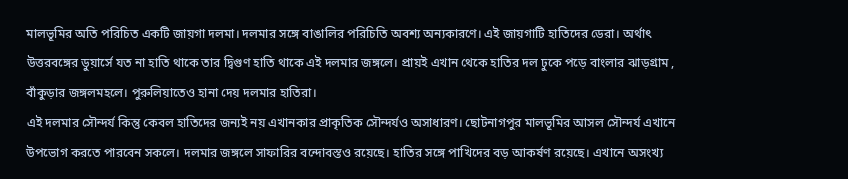মালভূমির অতি পরিচিত একটি জায়গা দলমা। দলমার সঙ্গে বাঙালির পরিচিতি অবশ্য অন্যকারণে। এই জায়গাটি হাতিদের ডেরা। অর্থাৎ উত্তরবঙ্গের ডুয়ার্সে যত না হাতি থাকে তার দ্বিগুণ হাতি থাকে এই দলমার জঙ্গলে। প্রায়ই এখান থেকে হাতির দল ঢুকে পড়ে বাংলার ঝাড়গ্রাম , বাঁকুড়ার জঙ্গলমহলে। পুরুলিয়াতেও হানা দেয় দলমার হাতিরা।
এই দলমার সৌন্দর্য কিন্তু কেবল হাতিদের জন্যই নয় এখানকার প্রাকৃতিক সৌন্দর্যও অসাধারণ। ছোটনাগপুর মালভূমির আসল সৌন্দর্য এখানে উপভোগ করতে পারবেন সকলে। দলমার জঙ্গলে সাফারির বন্দোবস্তও রয়েছে। হাতির সঙ্গে পাখিদের বড় আকর্ষণ রয়েছে। এখানে অসংখ্য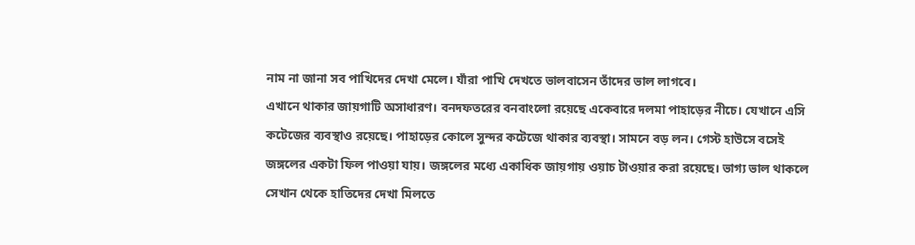নাম না জানা সব পাখিদের দেখা মেলে। যাঁরা পাখি দেখতে ভালবাসেন তাঁদের ভাল লাগবে।
এখানে থাকার জায়গাটি অসাধারণ। বনদফতরের বনবাংলো রয়েছে একেবারে দলমা পাহাড়ের নীচে। যেখানে এসি কটেজের ব্যবস্থাও রয়েছে। পাহাড়ের কোলে সুন্দর কটেজে থাকার ব্যবস্থা। সামনে বড় লন। গেস্ট হাউসে বসেই জঙ্গলের একটা ফিল পাওয়া যায়। জঙ্গলের মধ্যে একাধিক জায়গায় ওয়াচ টাওয়ার করা রয়েছে। ভাগ্য ভাল থাকলে সেখান থেকে হাতিদের দেখা মিলতে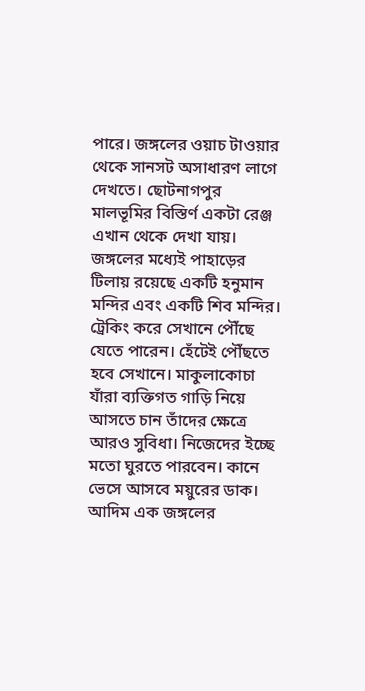পারে। জঙ্গলের ওয়াচ টাওয়ার থেকে সানসট অসাধারণ লাগে দেখতে। ছোটনাগপুর মালভূমির বিস্তির্ণ একটা রেঞ্জ এখান থেকে দেখা যায়।
জঙ্গলের মধ্যেই পাহাড়ের টিলায় রয়েছে একটি হনুমান মন্দির এবং একটি শিব মন্দির। ট্রেকিং করে সেখানে পৌঁছে যেতে পারেন। হেঁটেই পৌঁছতে হবে সেখানে। মাকুলাকোচা যাঁরা ব্যক্তিগত গাড়ি নিয়ে আসতে চান তাঁদের ক্ষেত্রে আরও সুবিধা। নিজেদের ইচ্ছে মতো ঘুরতে পারবেন। কানে ভেসে আসবে ময়ুরের ডাক। আদিম এক জঙ্গলের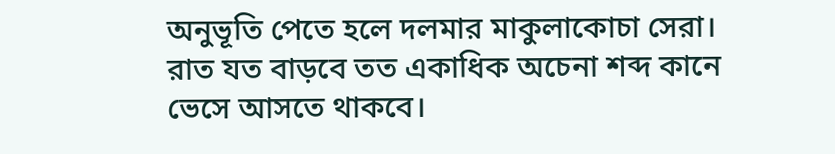অনুভূতি পেতে হলে দলমার মাকুলাকোচা সেরা। রাত যত বাড়বে তত একাধিক অচেনা শব্দ কানে ভেসে আসতে থাকবে।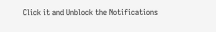Click it and Unblock the Notifications